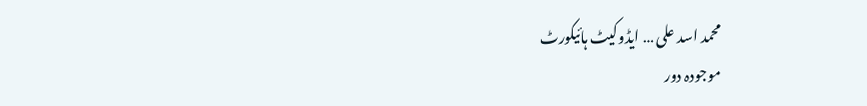محمد اسد علی … ایڈوکیٹ ہائیکورٹ
موجودہ دور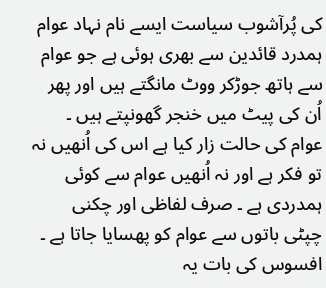کی پُرآشوب سیاست ایسے نام نہاد عوام ہمدرد قائدین سے بھری ہوئی ہے جو عوام سے ہاتھ جوڑکر ووٹ مانگتے ہیں اور پھر اُن کی پیٹ میں خنجر گھونپتے ہیں ۔ عوام کی حالت زار کیا ہے اس کی اُنھیں نہ تو فکر ہے اور نہ اُنھیں عوام سے کوئی ہمدردی ہے ۔ صرف لفاظی اور چکنی چپٹی باتوں سے عوام کو پھسایا جاتا ہے ۔ افسوس کی بات یہ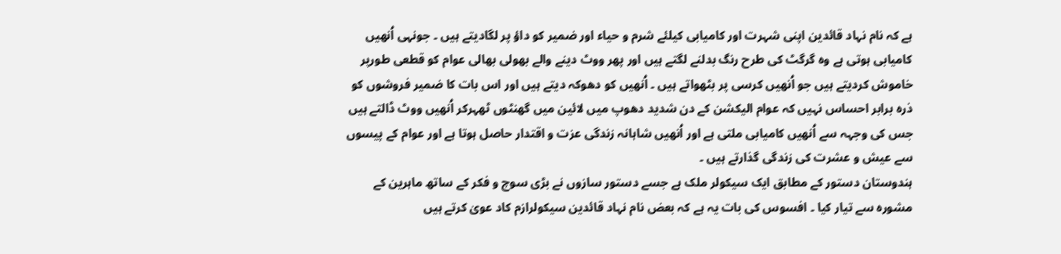ہے کہ نام نہاد قائدین اپنی شہرت اور کامیابی کیلئے شرم و حیاء اور ضمیر کو داؤ پر لگادیتے ہیں ۔ جونہی اُنھیں کامیابی ہوتی ہے وہ گرگٹ کی طرح رنگ بدلنے لگتے ہیں اور پھر ووٹ دینے والے بھولی بھالی عوام کو قطعی طورپر خاموش کردیتے ہیں جو اُنھیں کرسی پر بٹھواتے ہیں ۔ اُنھیں کو دھوکہ دیتے ہیں اور اس بات کا ضمیر فروشوں کو ذرہ برابر احساس نہیں کہ عوام الیکشن کے دن شدید دھوپ میں لائین میں گھنٹوں ٹھہرکر اُنھیں ووٹ ڈالتے ہیں جس کی وجہہ سے اُنھیں کامیابی ملتی ہے اور اُنھیں شاہانہ زندگی عزت و اقتدار حاصل ہوتا ہے اور عوام کے پیسوں سے عیش و عشرت کی زندگی گذارتے ہیں ۔
ہندوستان دستور کے مطابق ایک سیکولر ملک ہے جسے دستور سازوں نے بڑی سوچ و فکر کے ساتھ ماہرین کے مشورہ سے تیار کیا ۔ افسوس کی بات یہ ہے کہ بعض نام نہاد قائدین سیکولرازم کاد عویٰ کرتے ہیں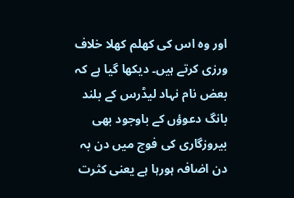اور وہ اس کی کھلم کھلا خلاف ورزی کرتے ہیں۔ دیکھا گیا ہے کہ بعض نام نہاد لیڈرس کے بلند بانگ دعوؤں کے باوجود بھی بیروزگاری کی فوج میں دن بہ دن اضافہ ہورہا ہے یعنی کثرت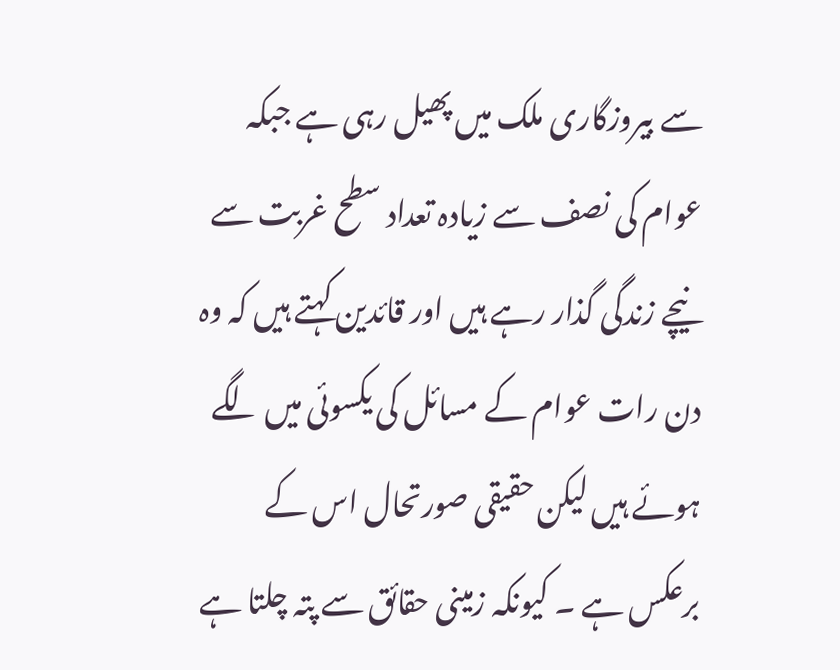سے بیروزگاری ملک میں پھیل رہی ہے جبکہ عوام کی نصف سے زیادہ تعداد سطح غربت سے نیچے زندگی گذار رہے ہیں اور قائدین کہتے ہیں کہ وہ دن رات عوام کے مسائل کی یکسوئی میں لگے ہوئے ہیں لیکن حقیقی صورتحال اس کے برعکس ہے ۔ کیونکہ زمینی حقائق سے پتہ چلتا ہے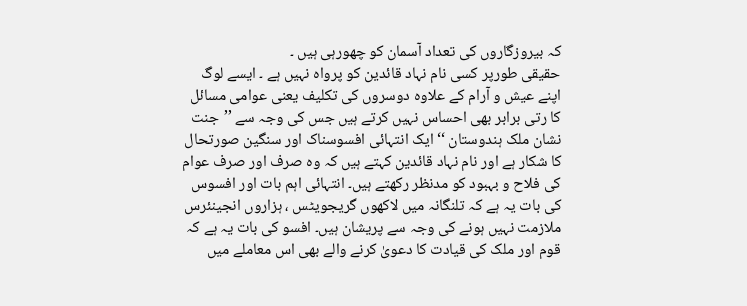کہ بیروزگاروں کی تعداد آسمان کو چھورہی ہیں ۔
حقیقی طورپر کسی نام نہاد قائدین کو پرواہ نہیں ہے ۔ ایسے لوگ اپنے عیش و آرام کے علاوہ دوسروں کی تکلیف یعنی عوامی مسائل کا رتی برابر بھی احساس نہیں کرتے ہیں جس کی وجہ سے ’’جنت نشان ملک ہندوستان ‘‘ایک انتہائی افسوسناک اور سنگین صورتحال کا شکار ہے اور نام نہاد قائدین کہتے ہیں کہ وہ صرف اور صرف عوام کی فلاح و بہبود کو مدنظر رکھتے ہیں۔ انتہائی اہم بات اور افسوس کی بات یہ ہے کہ تلنگانہ میں لاکھوں گریجویٹس ، ہزاروں انجینئرس ملازمت نہیں ہونے کی وجہ سے پریشان ہیں۔ افسو کی بات یہ ہے کہ قوم اور ملک کی قیادت کا دعویٰ کرنے والے بھی اس معاملے میں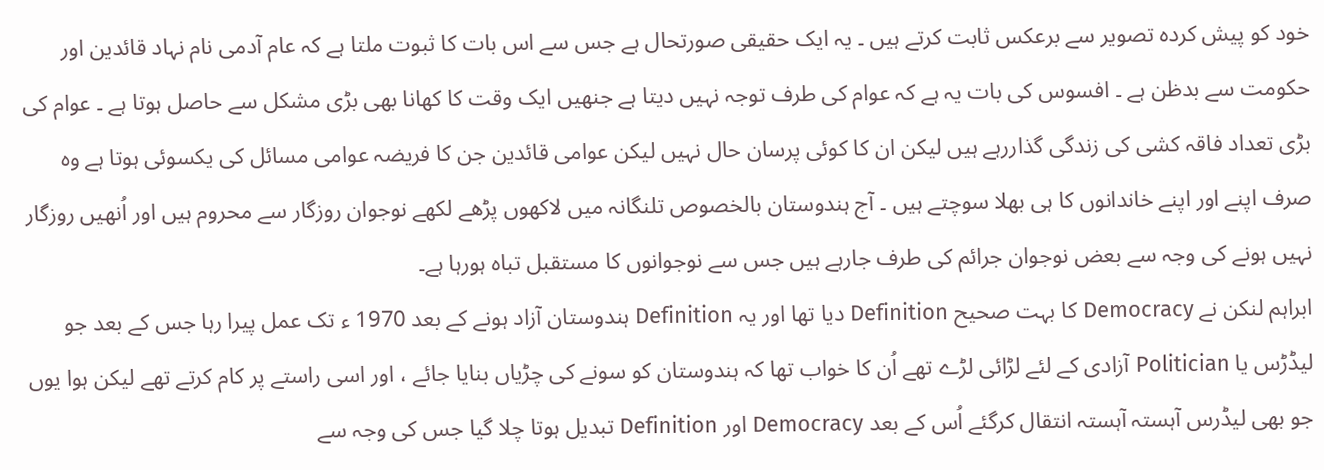خود کو پیش کردہ تصویر سے برعکس ثابت کرتے ہیں ۔ یہ ایک حقیقی صورتحال ہے جس سے اس بات کا ثبوت ملتا ہے کہ عام آدمی نام نہاد قائدین اور حکومت سے بدظن ہے ۔ افسوس کی بات یہ ہے کہ عوام کی طرف توجہ نہیں دیتا ہے جنھیں ایک وقت کا کھانا بھی بڑی مشکل سے حاصل ہوتا ہے ۔ عوام کی بڑی تعداد فاقہ کشی کی زندگی گذاررہے ہیں لیکن ان کا کوئی پرسان حال نہیں لیکن عوامی قائدین جن کا فریضہ عوامی مسائل کی یکسوئی ہوتا ہے وہ صرف اپنے اور اپنے خاندانوں کا ہی بھلا سوچتے ہیں ۔ آج ہندوستان بالخصوص تلنگانہ میں لاکھوں پڑھے لکھے نوجوان روزگار سے محروم ہیں اور اُنھیں روزگار نہیں ہونے کی وجہ سے بعض نوجوان جرائم کی طرف جارہے ہیں جس سے نوجوانوں کا مستقبل تباہ ہورہا ہے۔
ابراہم لنکن نے Democracy کا بہت صحیح Definition دیا تھا اور یہ Definition ہندوستان آزاد ہونے کے بعد 1970 ء تک عمل پیرا رہا جس کے بعد جو لیڈڑس یا Politician آزادی کے لئے لڑائی لڑے تھے اُن کا خواب تھا کہ ہندوستان کو سونے کی چڑیاں بنایا جائے ، اور اسی راستے پر کام کرتے تھے لیکن ہوا یوں جو بھی لیڈرس آہستہ آہستہ انتقال کرگئے اُس کے بعد Democracy اور Definition تبدیل ہوتا چلا گیا جس کی وجہ سے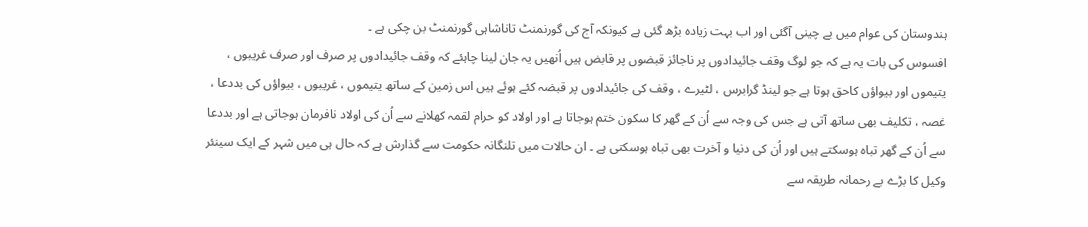ہندوستان کی عوام میں بے چینی آگئی اور اب بہت زیادہ بڑھ گئی ہے کیونکہ آج کی گورنمنٹ تاناشاہی گورنمنٹ بن چکی ہے ۔
افسوس کی بات یہ ہے کہ جو لوگ وقف جائیدادوں پر ناجائز قبضوں پر قابض ہیں اُنھیں یہ جان لینا چاہئے کہ وقف جائیدادوں پر صرف اور صرف غریبوں ، یتیموں اور بیواؤں کاحق ہوتا ہے جو لینڈ گرابرس ، لٹیرے ، وقف کی جائیدادوں پر قبضہ کئے ہوئے ہیں اس زمین کے ساتھ یتیموں ، غریبوں ، بیواؤں کی بددعا ، غصہ ، تکلیف بھی ساتھ آتی ہے جس کی وجہ سے اُن کے گھر کا سکون ختم ہوجاتا ہے اور اولاد کو حرام لقمہ کھلانے سے اُن کی اولاد نافرمان ہوجاتی ہے اور بددعا سے اُن کے گھر تباہ ہوسکتے ہیں اور اُن کی دنیا و آخرت بھی تباہ ہوسکتی ہے ۔ ان حالات میں تلنگانہ حکومت سے گذارش ہے کہ حال ہی میں شہر کے ایک سینئر وکیل کا بڑے بے رحمانہ طریقہ سے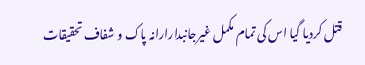قتل کردیا گیا اس کی تمام مکمل غیرجانبدارارانہ پاک و شفاف تحقیقات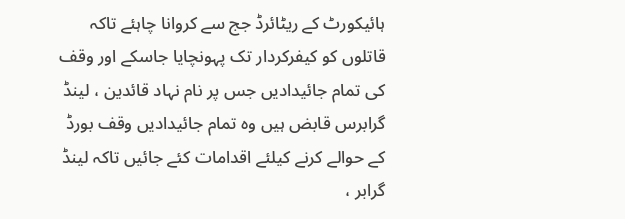ہائیکورٹ کے ریٹائرڈ جج سے کروانا چاہئے تاکہ قاتلوں کو کیفرکردار تک پہونچایا جاسکے اور وقف کی تمام جائیدادیں جس پر نام نہاد قائدین ، لینڈ گرابرس قابض ہیں وہ تمام جائیدادیں وقف بورڈ کے حوالے کرنے کیلئے اقدامات کئے جائیں تاکہ لینڈ گرابر ،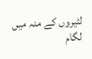لٹیروں کے منہ میں لگام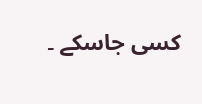کسی جاسکے ۔